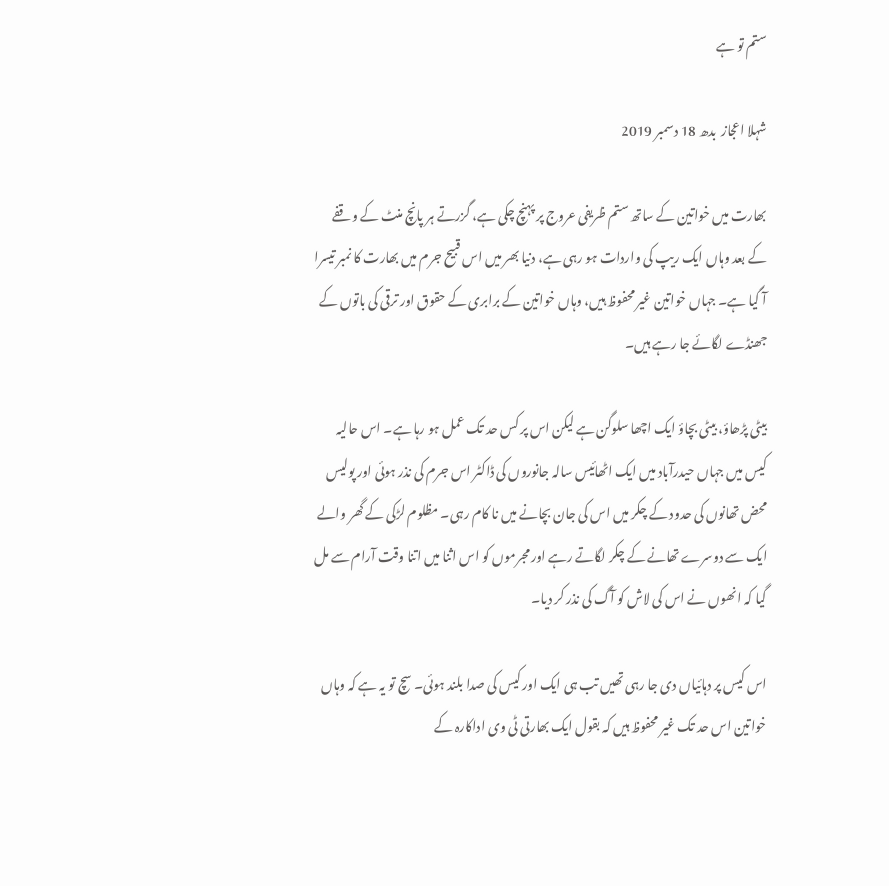ستم تو ہے

شہلا اعجاز  بدھ 18 دسمبر 2019

بھارت میں خواتین کے ساتھ ستم ظریفی عروج پر پہنچ چکی ہے، گزرتے ہر پانچ منٹ کے وقفے کے بعد وہاں ایک ریپ کی واردات ہو رہی ہے، دنیا بھر میں اس قبیح جرم میں بھارت کا نمبر تیسرا آ گیا ہے۔ جہاں خواتین غیر محفوظ ہیں، وہاں خواتین کے برابری کے حقوق اور ترقی کی باتوں کے جھنڈے لگائے جا رہے ہیں۔

بیٹی پڑھاؤ، بیٹی بچاؤ ایک اچھا سلوگن ہے لیکن اس پر کس حد تک عمل ہو رہا ہے۔ اس حالیہ کیس میں جہاں حیدرآباد میں ایک اٹھائیس سالہ جانوروں کی ڈاکٹر اس جرم کی نذر ہوئی اور پولیس محض تھانوں کی حدود کے چکر میں اس کی جان بچانے میں نا کام رہی۔ مظلوم لڑکی کے گھر والے ایک سے دوسرے تھانے کے چکر لگاتے رہے اور مجرموں کو اس اثنا میں اتنا وقت آرام سے مل گیا کہ انھوں نے اس کی لاش کو آگ کی نذر کر دیا۔

اس کیس پر دہائیاں دی جا رہی تھیں تب ہی ایک اور کیس کی صدا بلند ہوئی۔ سچ تو یہ ہے کہ وہاں خواتین اس حد تک غیر محفوظ ہیں کہ بقول ایک بھارتی ٹی وی اداکارہ کے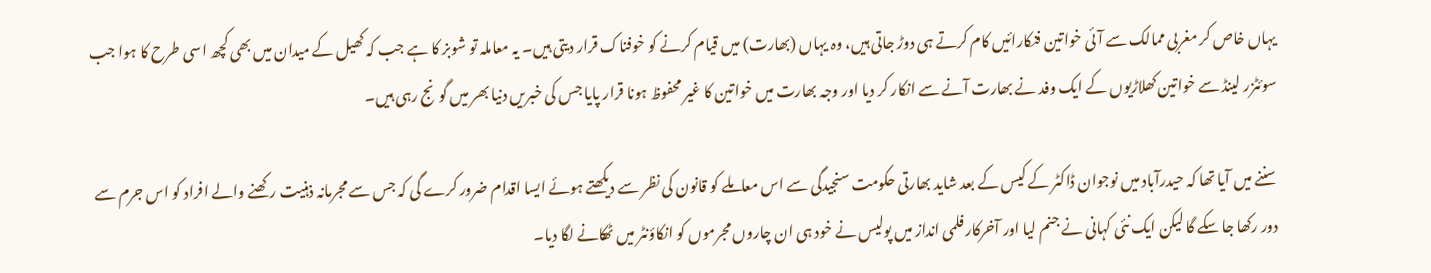یہاں خاص کر مغربی ممالک سے آئی خواتین فنکارائیں کام کرتے ہی دوڑ جاتی ہیں، وہ یہاں (بھارت) میں قیام کرنے کو خوفناک قرار دیتی ہیں۔ یہ معاملہ تو شوبز کا ہے جب کہ کھیل کے میدان میں بھی کچھ اسی طرح کا ہوا جب سوئٹزر لینڈ سے خواتین کھلاڑیوں کے ایک وفد نے بھارت آنے سے انکار کر دیا اور وجہ بھارت میں خواتین کا غیر محفوظ ہونا قرار پایا جس کی خبریں دنیا بھر میں گونج رہی ہیں۔

سننے میں آیا تھا کہ حیدرآباد میں نوجوان ڈاکٹر کے کیس کے بعد شاید بھارتی حکومت سنجیدگی سے اس معاملے کو قانون کی نظر سے دیکھتے ہوئے ایسا اقدام ضرور کرے گی کہ جس سے مجرمانہ ذہنیت رکھنے والے افراد کو اس جرم سے دور رکھا جا سکے گا لیکن ایک نئی کہانی نے جنم لیا اور آخرکار فلمی انداز میں پولیس نے خود ہی ان چاروں مجرموں کو انکاؤنٹر میں ٹھکانے لگا دیا۔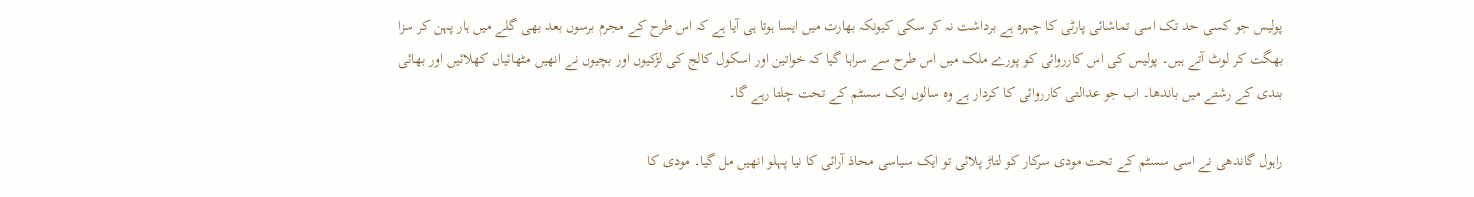پولیس جو کسی حد تک اسی تماشائی پارٹی کا چہرہ ہے برداشت نہ کر سکی کیونکہ بھارت میں ایسا ہوتا ہی آیا ہے کہ اس طرح کے مجرم برسوں بعد بھی گلے میں ہار پہن کر سزا بھگت کر لوٹ آتے ہیں۔ پولیس کی اس کارروائی کو پورے ملک میں اس طرح سے سراہا گیا کہ خواتین اور اسکول کالج کی لڑکیوں اور بچیوں نے انھیں مٹھائیاں کھلائیں اور بھائی بندی کے رشتے میں باندھا۔ اب جو عدالتی کارروائی کا کردار ہے وہ سالوں ایک سسٹم کے تحت چلتا رہے گا۔

راہول گاندھی نے اسی سسٹم کے تحت مودی سرکار کو لتاڑ پلائی تو ایک سیاسی محاذ آرائی کا نیا پہلو انھیں مل گیا۔ مودی کا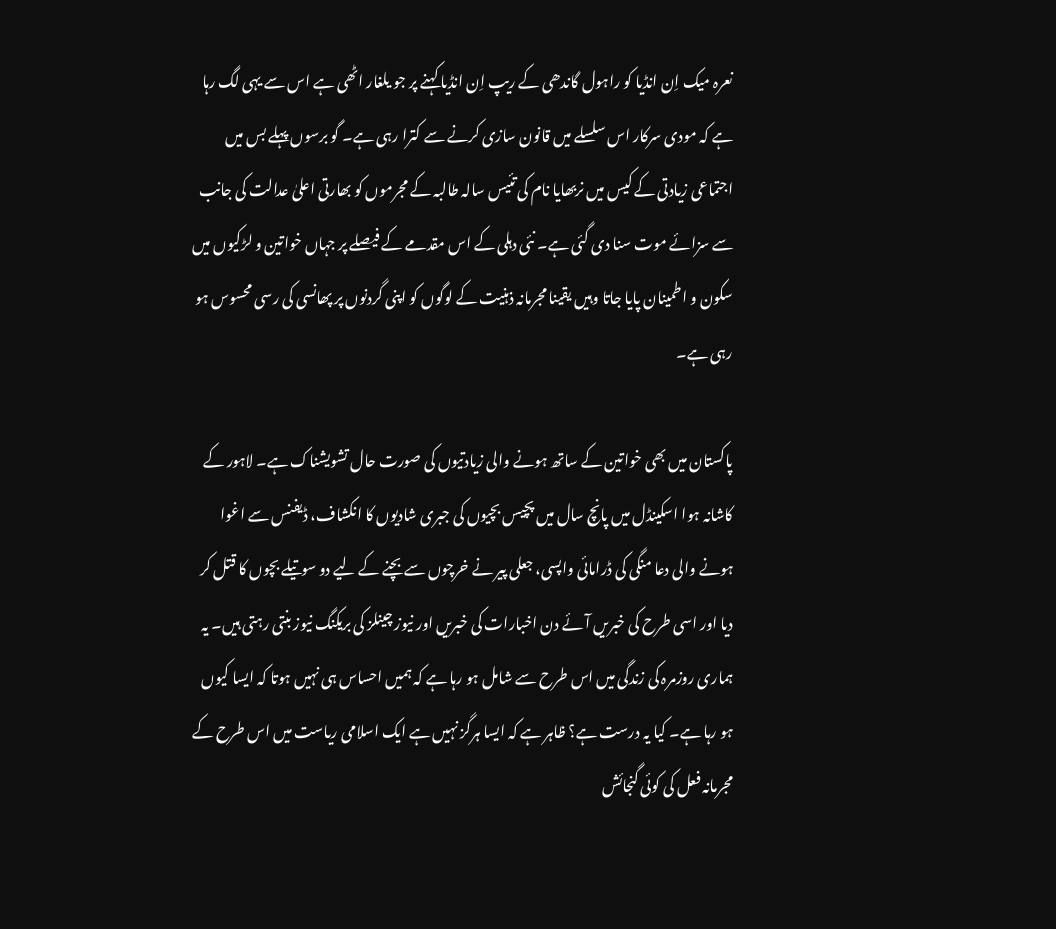نعرہ میک اِن انڈیا کو راہول گاندھی کے ریپ اِن انڈیا کہنے پر جو یلغار اٹھی ہے اس سے یہی لگ رہا ہے کہ مودی سرکار اس سلسلے میں قانون سازی کرنے سے کترا رہی ہے۔ گو برسوں پہلے بس میں اجتماعی زیادتی کے کیس میں نربھایا نام کی تئیس سالہ طالبہ کے مجرموں کو بھارتی اعلیٰ عدالت کی جانب سے سزائے موت سنا دی گئی ہے۔ نئی دہلی کے اس مقدمے کے فیصلے پر جہاں خواتین و لڑکیوں میں سکون و اطمینان پایا جاتا وہیں یقینا مجرمانہ ذہنیت کے لوگوں کو اپنی گردنوں پر پھانسی کی رسی محسوس ہو رہی ہے۔

پاکستان میں بھی خواتین کے ساتھ ہونے والی زیادتیوں کی صورت حال تشویشناک ہے۔ لاہور کے کاشانہ ہوا اسکینڈل میں پانچ سال میں پچیس بچیوں کی جبری شادیوں کا انکشاف، ڈیفنس سے اغوا ہونے والی دعا منگی کی ڈرامائی واپسی، جعلی پیر نے خرچوں سے بچنے کے لیے دو سوتیلے بچوں کا قتل کر دیا اور اسی طرح کی خبریں آئے دن اخبارات کی خبریں اور نیوز چینلز کی بریکنگ نیوز بنتی رہتی ہیں۔ یہ ہماری روزمرہ کی زندگی میں اس طرح سے شامل ہو رہا ہے کہ ہمیں احساس ہی نہیں ہوتا کہ ایسا کیوں ہو رہا ہے۔ کیا یہ درست ہے؟ ظاہر ہے کہ ایسا ہرگز نہیں ہے ایک اسلامی ریاست میں اس طرح کے مجرمانہ فعل کی کوئی گنجائش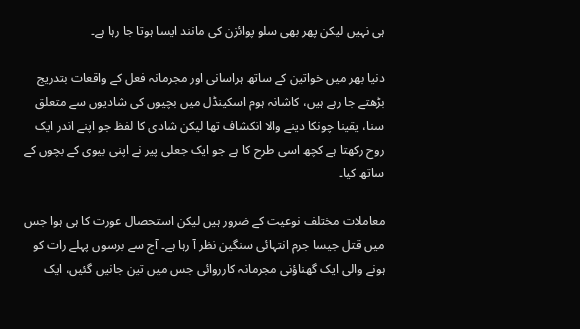ہی نہیں لیکن پھر بھی سلو پوائزن کی مانند ایسا ہوتا جا رہا ہے۔

دنیا بھر میں خواتین کے ساتھ ہراسانی اور مجرمانہ فعل کے واقعات بتدریج بڑھتے جا رہے ہیں، کاشانہ ہوم اسکینڈل میں بچیوں کی شادیوں سے متعلق سنا، یقینا چونکا دینے والا انکشاف تھا لیکن شادی کا لفظ جو اپنے اندر ایک روح رکھتا ہے کچھ اسی طرح کا ہے جو ایک جعلی پیر نے اپنی بیوی کے بچوں کے ساتھ کیا۔

معاملات مختلف نوعیت کے ضرور ہیں لیکن استحصال عورت کا ہی ہوا جس میں قتل جیسا جرم انتہائی سنگین نظر آ رہا ہے۔ آج سے برسوں پہلے رات کو ہونے والی ایک گھناؤنی مجرمانہ کارروائی جس میں تین جانیں گئیں، ایک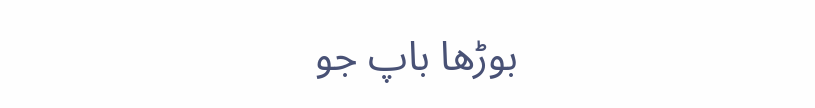بوڑھا باپ جو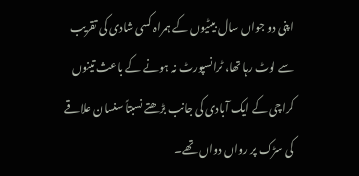اپنی دو جواں سال بیٹیوں کے ہمراہ کسی شادی کی تقریب سے لوٹ رہا تھا، ٹرانسپورٹ نہ ہونے کے باعث تینوں کراچی کے ایک آبادی کی جانب بڑھتے نسبتاً سنسان علاقے کی سڑک پر رواں دواں تھے۔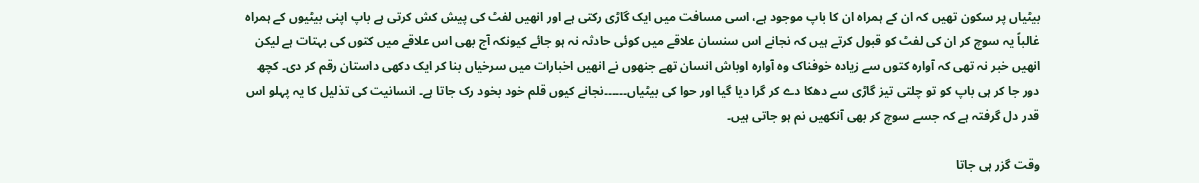بیٹیاں پر سکون تھیں کہ ان کے ہمراہ ان کا باپ موجود ہے، اسی مسافت میں ایک گاڑی رکتی ہے اور انھیں لفٹ کی پیش کش کرتی ہے باپ اپنی بیٹیوں کے ہمراہ غالباً یہ سوچ کر ان کی لفٹ کو قبول کرتے ہیں کہ نجانے اس سنسان علاقے میں کوئی حادثہ نہ ہو جائے کیونکہ آج بھی اس علاقے میں کتوں کی بہتات ہے لیکن انھیں خبر نہ تھی کہ آوارہ کتوں سے زیادہ خوفناک وہ آوارہ اوباش انسان تھے جنھوں نے انھیں اخبارات میں سرخیاں بنا کر ایک دکھی داستان رقم کر دی۔ کچھ دور جا کر ہی باپ کو تو چلتی تیز گاڑی سے دھکا دے کر گرا دیا گیا اور حوا کی بیٹیاں۔۔۔۔۔۔نجانے کیوں قلم خود بخود رک جاتا ہے۔ انسانیت کی تذلیل کا یہ پہلو اس قدر دل گرفتہ ہے کہ جسے سوچ کر بھی آنکھیں نم ہو جاتی ہیں۔

وقت گزر ہی جاتا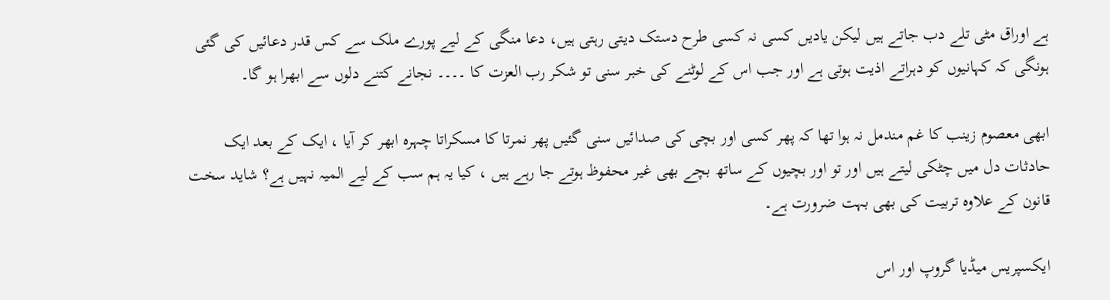ہے اوراق مٹی تلے دب جاتے ہیں لیکن یادیں کسی نہ کسی طرح دستک دیتی رہتی ہیں، دعا منگی کے لیے پورے ملک سے کس قدر دعائیں کی گئی ہونگی کہ کہانیوں کو دہراتے اذیت ہوتی ہے اور جب اس کے لوٹنے کی خبر سنی تو شکر رب العزت کا ۔۔۔۔ نجانے کتنے دلوں سے ابھرا ہو گا۔

ابھی معصوم زینب کا غم مندمل نہ ہوا تھا کہ پھر کسی اور بچی کی صدائیں سنی گئیں پھر نمرتا کا مسکراتا چہرہ ابھر کر آیا ، ایک کے بعد ایک حادثات دل میں چٹکی لیتے ہیں اور تو اور بچیوں کے ساتھ بچے بھی غیر محفوظ ہوتے جا رہے ہیں ، کیا یہ ہم سب کے لیے المیہ نہیں ہے؟ شاید سخت قانون کے علاوہ تربیت کی بھی بہت ضرورت ہے۔

ایکسپریس میڈیا گروپ اور اس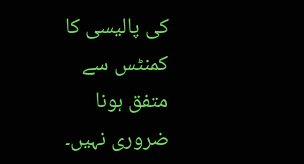کی پالیسی کا کمنٹس سے متفق ہونا ضروری نہیں۔